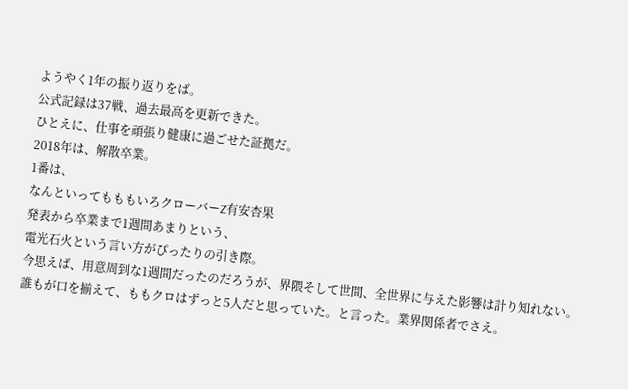ようやく1年の振り返りをば。
公式記録は37戦、過去最高を更新できた。
ひとえに、仕事を頑張り健康に過ごせた証拠だ。
2018年は、解散卒業。
1番は、
なんといってもももいろクローバーZ有安杏果
発表から卒業まで1週間あまりという、
電光石火という言い方がぴったりの引き際。
今思えば、用意周到な1週間だったのだろうが、界隈そして世間、全世界に与えた影響は計り知れない。
誰もが口を揃えて、ももクロはずっと5人だと思っていた。と言った。業界関係者でさえ。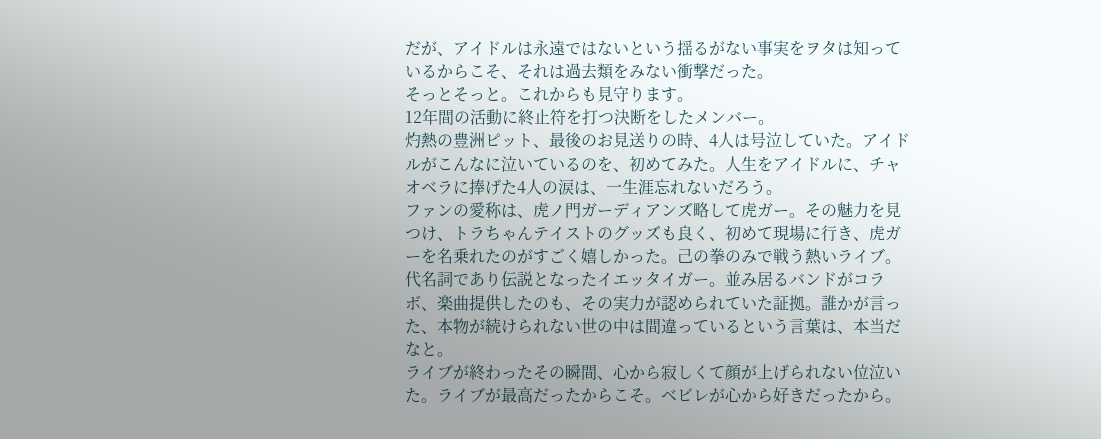だが、アイドルは永遠ではないという揺るがない事実をヲタは知っているからこそ、それは過去類をみない衝撃だった。
そっとそっと。これからも見守ります。
12年間の活動に終止符を打つ決断をしたメンバー。
灼熱の豊洲ピット、最後のお見送りの時、4人は号泣していた。アイドルがこんなに泣いているのを、初めてみた。人生をアイドルに、チャオベラに捧げた4人の涙は、一生涯忘れないだろう。
ファンの愛称は、虎ノ門ガーディアンズ略して虎ガー。その魅力を見つけ、トラちゃんテイストのグッズも良く、初めて現場に行き、虎ガーを名乗れたのがすごく嬉しかった。己の拳のみで戦う熱いライブ。代名詞であり伝説となったイエッタイガー。並み居るバンドがコラボ、楽曲提供したのも、その実力が認められていた証拠。誰かが言った、本物が続けられない世の中は間違っているという言葉は、本当だなと。
ライブが終わったその瞬間、心から寂しくて顔が上げられない位泣いた。ライブが最高だったからこそ。ベビレが心から好きだったから。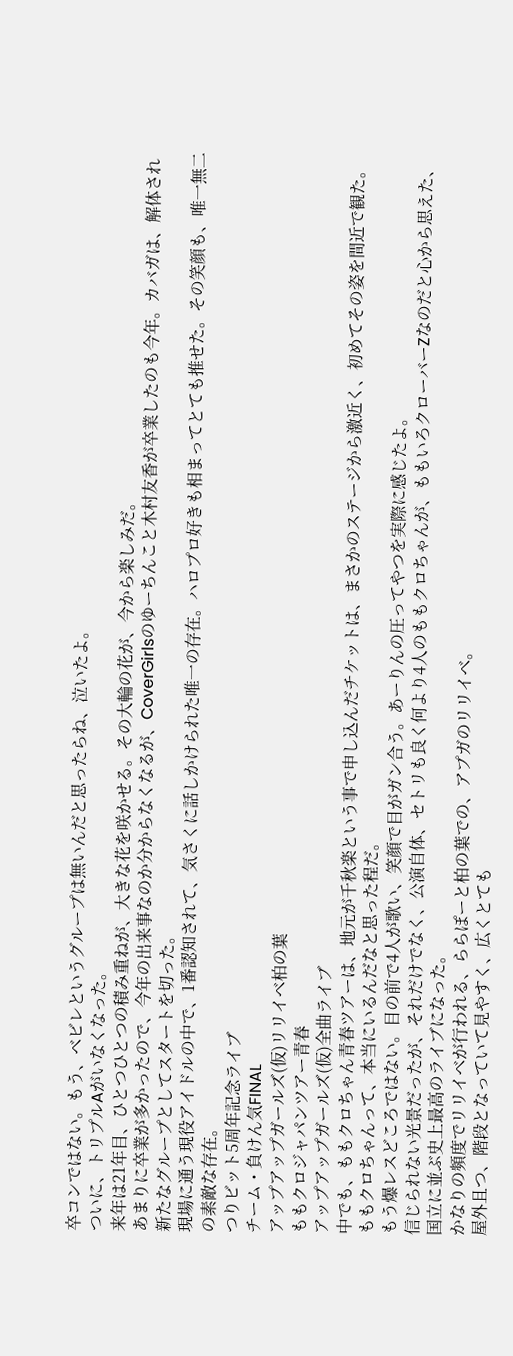卒コンではない。もう、ベビレというグループは無いんだと思ったらね、泣いたよ。
ついに、トリプルAがいなくなった。
来年は21年目、ひとつひとつの積み重ねが、大きな花を咲かせる。その大輪の花が、今から楽しみだ。
あまりに卒業が多かったので、今年の出来事なのか分からなくなるが、CoverGirlsのゆーちんこと木村友香が卒業したのも今年。カバガは、解体され新たなグループとしてスタートを切った。
現場に通う現役アイドルの中で、1番認知されて、気さくに話しかけられた唯一の存在。ハロプロ好きも相まってとても推せた。その笑顔も、唯一無二の素敵な存在。
つりビット5周年記念ライブ
チーム・負けん気FINAL
アップアップガールズ(仮)リリイベ柏の葉
ももクロジャパンツアー青春
アップアップガールズ(仮)全曲ライブ
中でも、ももクロちゃん青春ツアーは、地元が千秋楽という事で申し込んだチケットは、まさかのステージから激近く、初めてその姿を間近で観た。ももクロちゃんって、本当にいるんだなと思った程だ。
もう爆レスどころではない。目の前で4人が歌い、笑顔で目がガン合う。あーりんの圧ってやつを実際に感じたよ。
信じられない光景だったが、それだけでなく、公演自体、セトリも良く何より4人のももクロちゃんが、ももいろクローバーZなのだと心から思えた、国立に並ぶ史上最高のライブになった。
かなりの頻度でリリイベが行われる、ららぽーと柏の葉での、アプガのリリイベ。
屋外且つ、階段となっていて見やすく、広くとても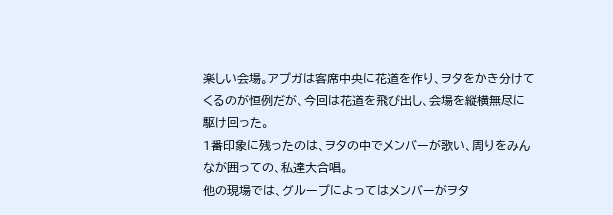楽しい会場。アプガは客席中央に花道を作り、ヲタをかき分けてくるのが恒例だが、今回は花道を飛び出し、会場を縦横無尽に駆け回った。
1番印象に残ったのは、ヲタの中でメンバーが歌い、周りをみんなが囲っての、私達大合唱。
他の現場では、グループによってはメンバーがヲタ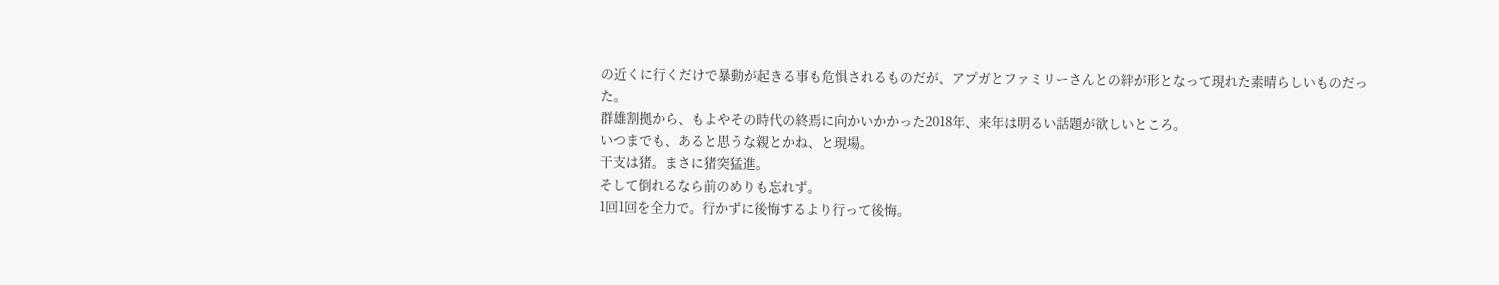の近くに行くだけで暴動が起きる事も危惧されるものだが、アプガとファミリーさんとの絆が形となって現れた素晴らしいものだった。
群雄割拠から、もよやその時代の終焉に向かいかかった2018年、来年は明るい話題が欲しいところ。
いつまでも、あると思うな親とかね、と現場。
干支は猪。まさに猪突猛進。
そして倒れるなら前のめりも忘れず。
1回1回を全力で。行かずに後悔するより行って後悔。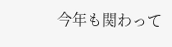今年も関わって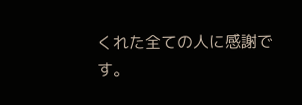くれた全ての人に感謝です。